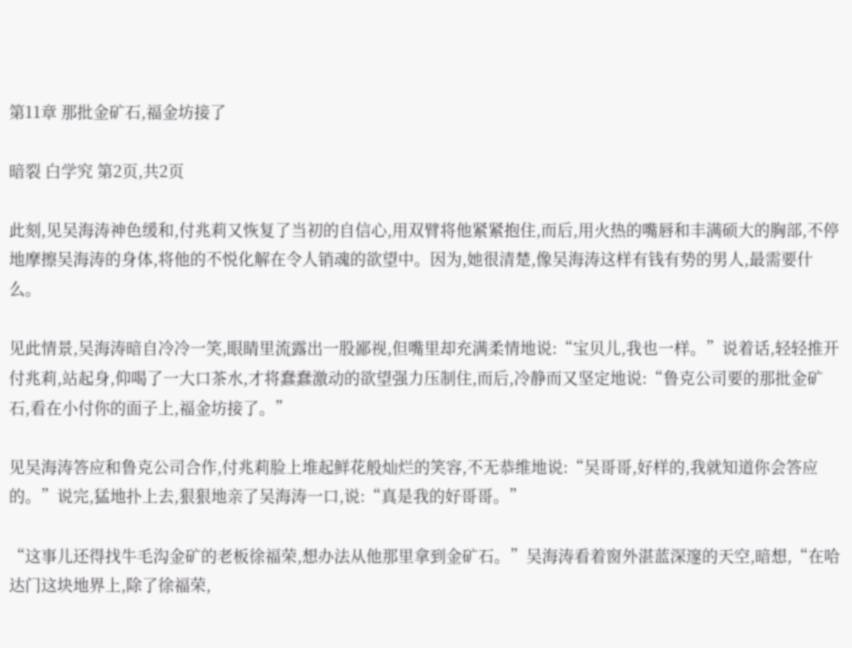第11章 那批金矿石,福金坊接了

暗裂 白学究 第2页,共2页

此刻,见吴海涛神色缓和,付兆莉又恢复了当初的自信心,用双臂将他紧紧抱住,而后,用火热的嘴唇和丰满硕大的胸部,不停地摩擦吴海涛的身体,将他的不悦化解在令人销魂的欲望中。因为,她很清楚,像吴海涛这样有钱有势的男人,最需要什么。

见此情景,吴海涛暗自冷冷一笑,眼睛里流露出一股鄙视,但嘴里却充满柔情地说:“宝贝儿,我也一样。”说着话,轻轻推开付兆莉,站起身,仰喝了一大口茶水,才将蠢蠢激动的欲望强力压制住,而后,冷静而又坚定地说:“鲁克公司要的那批金矿石,看在小付你的面子上,福金坊接了。”

见吴海涛答应和鲁克公司合作,付兆莉脸上堆起鲜花般灿烂的笑容,不无恭维地说:“吴哥哥,好样的,我就知道你会答应的。”说完,猛地扑上去,狠狠地亲了吴海涛一口,说:“真是我的好哥哥。”

“这事儿还得找牛毛沟金矿的老板徐福荣,想办法从他那里拿到金矿石。”吴海涛看着窗外湛蓝深邃的天空,暗想,“在哈达门这块地界上,除了徐福荣,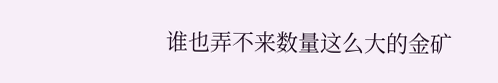谁也弄不来数量这么大的金矿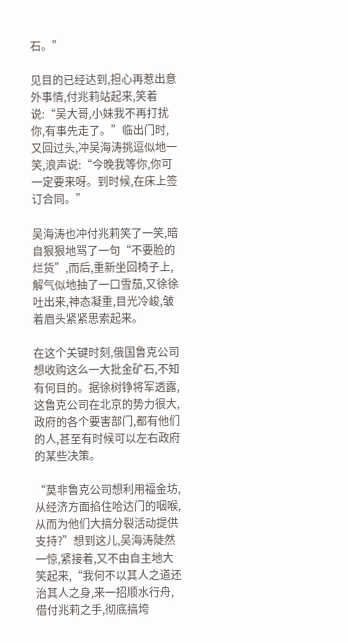石。”

见目的已经达到,担心再惹出意外事情,付兆莉站起来,笑着说:“吴大哥,小妹我不再打扰你,有事先走了。”临出门时,又回过头,冲吴海涛挑逗似地一笑,浪声说:“今晚我等你,你可一定要来呀。到时候,在床上签订合同。”

吴海涛也冲付兆莉笑了一笑,暗自狠狠地骂了一句“不要脸的烂货”,而后,重新坐回椅子上,解气似地抽了一口雪茄,又徐徐吐出来,神态凝重,目光冷峻,皱着眉头紧紧思索起来。

在这个关键时刻,俄国鲁克公司想收购这么一大批金矿石,不知有何目的。据徐树铮将军透露,这鲁克公司在北京的势力很大,政府的各个要害部门,都有他们的人,甚至有时候可以左右政府的某些决策。

“莫非鲁克公司想利用福金坊,从经济方面掐住哈达门的咽喉,从而为他们大搞分裂活动提供支持?”想到这儿,吴海涛陡然一惊,紧接着,又不由自主地大笑起来,“我何不以其人之道还治其人之身,来一招顺水行舟,借付兆莉之手,彻底搞垮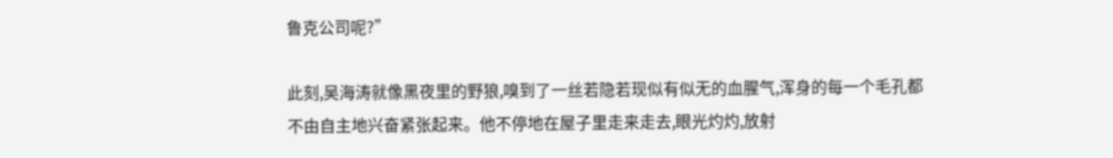鲁克公司呢?”

此刻,吴海涛就像黑夜里的野狼,嗅到了一丝若隐若现似有似无的血腥气,浑身的每一个毛孔都不由自主地兴奋紧张起来。他不停地在屋子里走来走去,眼光灼灼,放射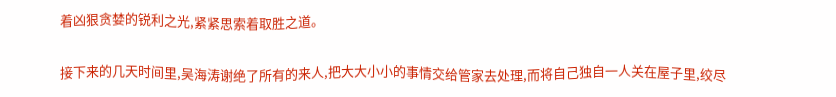着凶狠贪婪的锐利之光,紧紧思索着取胜之道。

接下来的几天时间里,吴海涛谢绝了所有的来人,把大大小小的事情交给管家去处理,而将自己独自一人关在屋子里,绞尽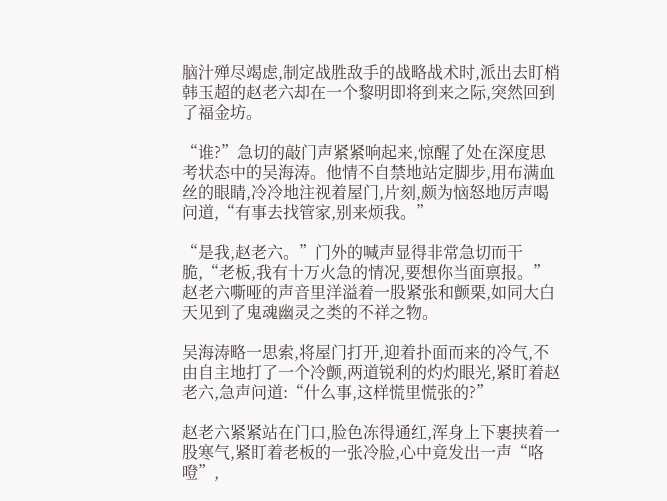脑汁殚尽竭虑,制定战胜敌手的战略战术时,派出去盯梢韩玉超的赵老六却在一个黎明即将到来之际,突然回到了福金坊。

“谁?”急切的敲门声紧紧响起来,惊醒了处在深度思考状态中的吴海涛。他情不自禁地站定脚步,用布满血丝的眼睛,冷冷地注视着屋门,片刻,颇为恼怒地厉声喝问道,“有事去找管家,别来烦我。”

“是我,赵老六。”门外的喊声显得非常急切而干脆,“老板,我有十万火急的情况,要想你当面禀报。”赵老六嘶哑的声音里洋溢着一股紧张和颤栗,如同大白天见到了鬼魂幽灵之类的不祥之物。

吴海涛略一思索,将屋门打开,迎着扑面而来的冷气,不由自主地打了一个冷颤,两道锐利的灼灼眼光,紧盯着赵老六,急声问道:“什么事,这样慌里慌张的?”

赵老六紧紧站在门口,脸色冻得通红,浑身上下裹挟着一股寒气,紧盯着老板的一张冷脸,心中竟发出一声“咯噔”,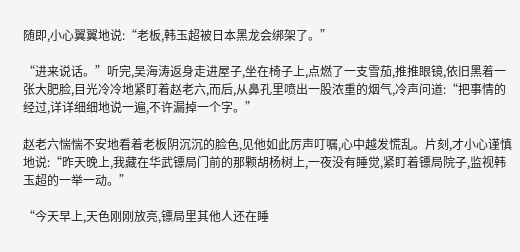随即,小心翼翼地说:“老板,韩玉超被日本黑龙会绑架了。”

“进来说话。”听完,吴海涛返身走进屋子,坐在椅子上,点燃了一支雪茄,推推眼镜,依旧黑着一张大肥脸,目光冷冷地紧盯着赵老六,而后,从鼻孔里喷出一股浓重的烟气,冷声问道:“把事情的经过,详详细细地说一遍,不许漏掉一个字。”

赵老六惴惴不安地看着老板阴沉沉的脸色,见他如此厉声叮嘱,心中越发慌乱。片刻,才小心谨慎地说:“昨天晚上,我藏在华武镖局门前的那颗胡杨树上,一夜没有睡觉,紧盯着镖局院子,监视韩玉超的一举一动。”

“今天早上,天色刚刚放亮,镖局里其他人还在睡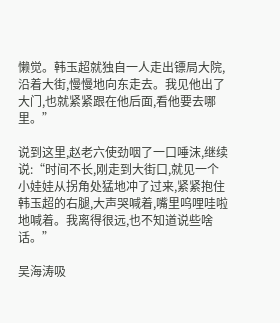懒觉。韩玉超就独自一人走出镖局大院,沿着大街,慢慢地向东走去。我见他出了大门,也就紧紧跟在他后面,看他要去哪里。”

说到这里,赵老六使劲咽了一口唾沫,继续说:“时间不长,刚走到大街口,就见一个小娃娃从拐角处猛地冲了过来,紧紧抱住韩玉超的右腿,大声哭喊着,嘴里呜哩哇啦地喊着。我离得很远,也不知道说些啥话。”

吴海涛吸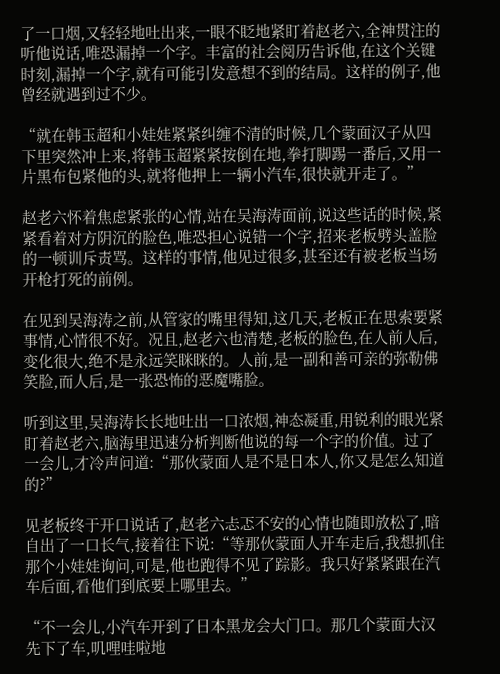了一口烟,又轻轻地吐出来,一眼不眨地紧盯着赵老六,全神贯注的听他说话,唯恐漏掉一个字。丰富的社会阅历告诉他,在这个关键时刻,漏掉一个字,就有可能引发意想不到的结局。这样的例子,他曾经就遇到过不少。

“就在韩玉超和小娃娃紧紧纠缠不清的时候,几个蒙面汉子从四下里突然冲上来,将韩玉超紧紧按倒在地,拳打脚踢一番后,又用一片黑布包紧他的头,就将他押上一辆小汽车,很快就开走了。”

赵老六怀着焦虑紧张的心情,站在吴海涛面前,说这些话的时候,紧紧看着对方阴沉的脸色,唯恐担心说错一个字,招来老板劈头盖脸的一顿训斥责骂。这样的事情,他见过很多,甚至还有被老板当场开枪打死的前例。

在见到吴海涛之前,从管家的嘴里得知,这几天,老板正在思索要紧事情,心情很不好。况且,赵老六也清楚,老板的脸色,在人前人后,变化很大,绝不是永远笑眯眯的。人前,是一副和善可亲的弥勒佛笑脸,而人后,是一张恐怖的恶魔嘴脸。

听到这里,吴海涛长长地吐出一口浓烟,神态凝重,用锐利的眼光紧盯着赵老六,脑海里迅速分析判断他说的每一个字的价值。过了一会儿,才冷声问道:“那伙蒙面人是不是日本人,你又是怎么知道的?”

见老板终于开口说话了,赵老六忐忑不安的心情也随即放松了,暗自出了一口长气,接着往下说:“等那伙蒙面人开车走后,我想抓住那个小娃娃询问,可是,他也跑得不见了踪影。我只好紧紧跟在汽车后面,看他们到底要上哪里去。”

“不一会儿,小汽车开到了日本黑龙会大门口。那几个蒙面大汉先下了车,叽哩哇啦地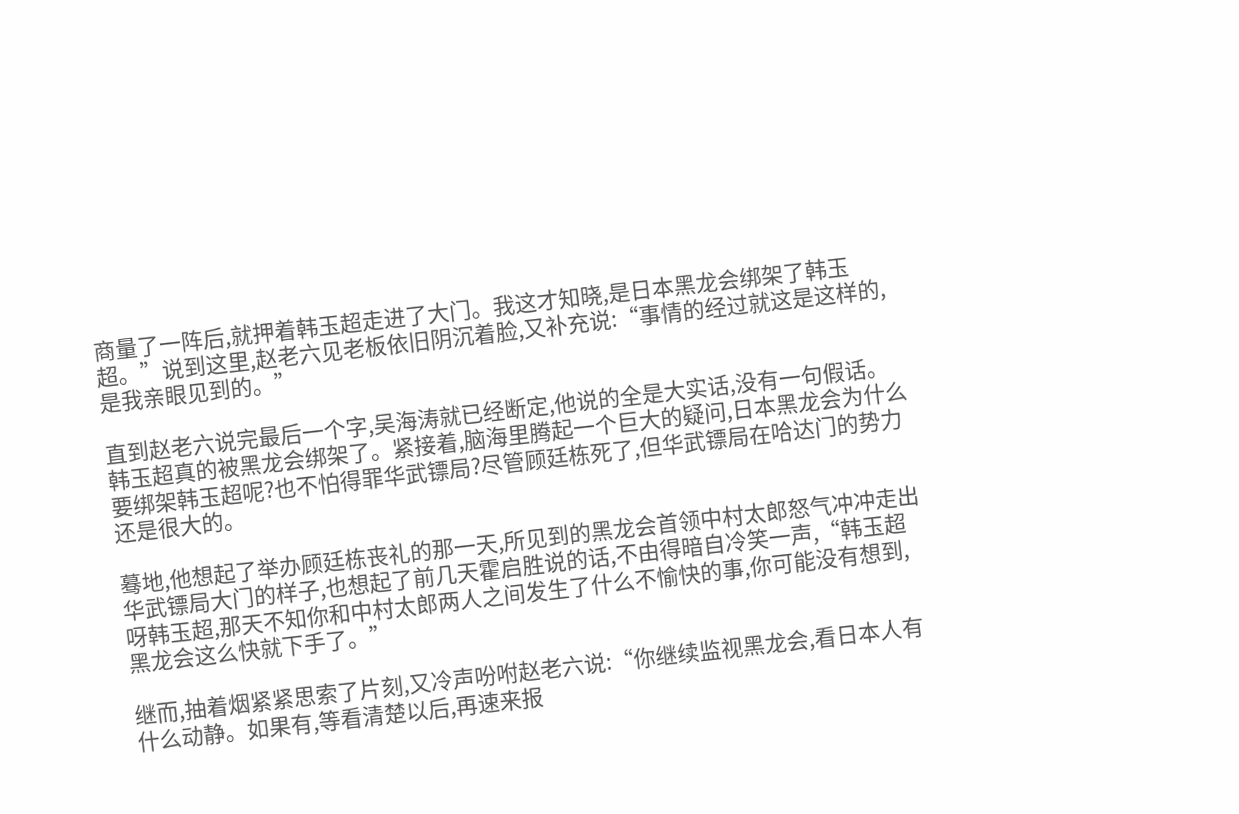商量了一阵后,就押着韩玉超走进了大门。我这才知晓,是日本黑龙会绑架了韩玉超。”说到这里,赵老六见老板依旧阴沉着脸,又补充说:“事情的经过就这是这样的,是我亲眼见到的。”

直到赵老六说完最后一个字,吴海涛就已经断定,他说的全是大实话,没有一句假话。韩玉超真的被黑龙会绑架了。紧接着,脑海里腾起一个巨大的疑问,日本黑龙会为什么要绑架韩玉超呢?也不怕得罪华武镖局?尽管顾廷栋死了,但华武镖局在哈达门的势力还是很大的。

蓦地,他想起了举办顾廷栋丧礼的那一天,所见到的黑龙会首领中村太郎怒气冲冲走出华武镖局大门的样子,也想起了前几天霍启胜说的话,不由得暗自冷笑一声,“韩玉超呀韩玉超,那天不知你和中村太郎两人之间发生了什么不愉快的事,你可能没有想到,黑龙会这么快就下手了。”

继而,抽着烟紧紧思索了片刻,又冷声吩咐赵老六说:“你继续监视黑龙会,看日本人有什么动静。如果有,等看清楚以后,再速来报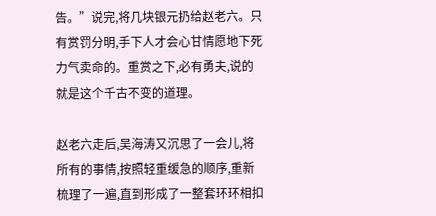告。”说完,将几块银元扔给赵老六。只有赏罚分明,手下人才会心甘情愿地下死力气卖命的。重赏之下,必有勇夫,说的就是这个千古不变的道理。

赵老六走后,吴海涛又沉思了一会儿,将所有的事情,按照轻重缓急的顺序,重新梳理了一遍,直到形成了一整套环环相扣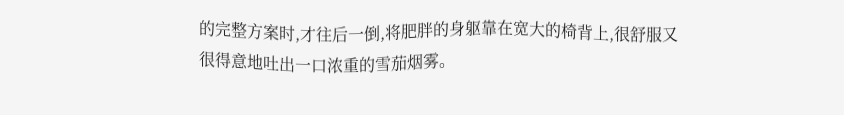的完整方案时,才往后一倒,将肥胖的身躯靠在宽大的椅背上,很舒服又很得意地吐出一口浓重的雪茄烟雾。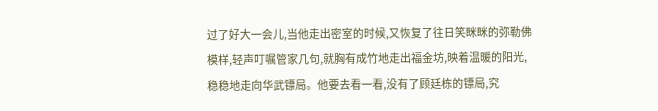过了好大一会儿,当他走出密室的时候,又恢复了往日笑眯眯的弥勒佛模样,轻声叮嘱管家几句,就胸有成竹地走出福金坊,映着温暖的阳光,稳稳地走向华武镖局。他要去看一看,没有了顾廷栋的镖局,究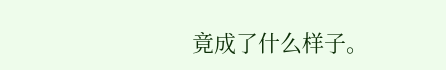竟成了什么样子。